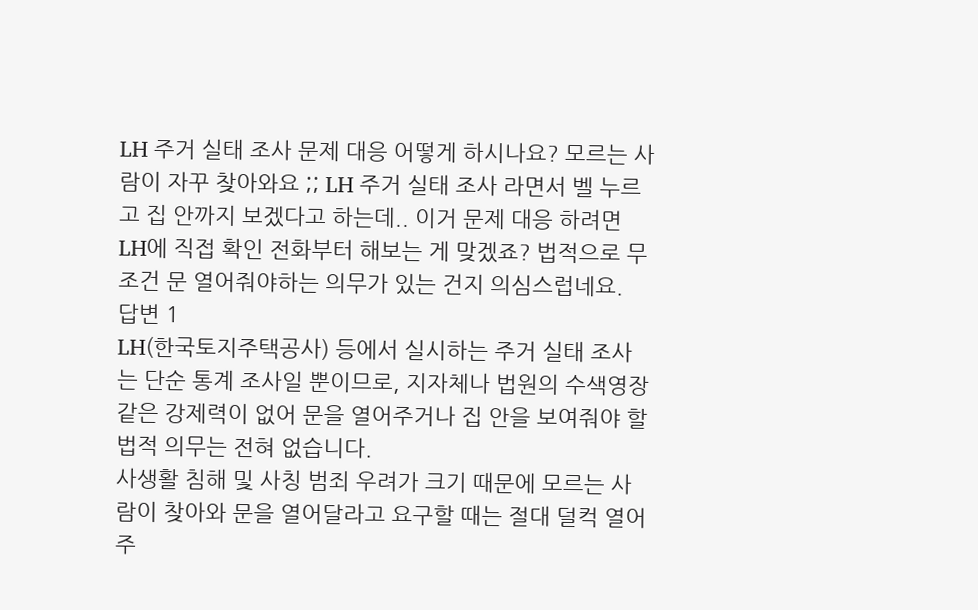LH 주거 실태 조사 문제 대응 어떻게 하시나요? 모르는 사람이 자꾸 찾아와요 ;; LH 주거 실태 조사 라면서 벨 누르고 집 안까지 보겠다고 하는데.. 이거 문제 대응 하려면 LH에 직접 확인 전화부터 해보는 게 맞겠죠? 법적으로 무조건 문 열어줘야하는 의무가 있는 건지 의심스럽네요.
답변 1
LH(한국토지주택공사) 등에서 실시하는 주거 실태 조사는 단순 통계 조사일 뿐이므로, 지자체나 법원의 수색영장 같은 강제력이 없어 문을 열어주거나 집 안을 보여줘야 할 법적 의무는 전혀 없습니다.
사생활 침해 및 사칭 범죄 우려가 크기 때문에 모르는 사람이 찾아와 문을 열어달라고 요구할 때는 절대 덜컥 열어주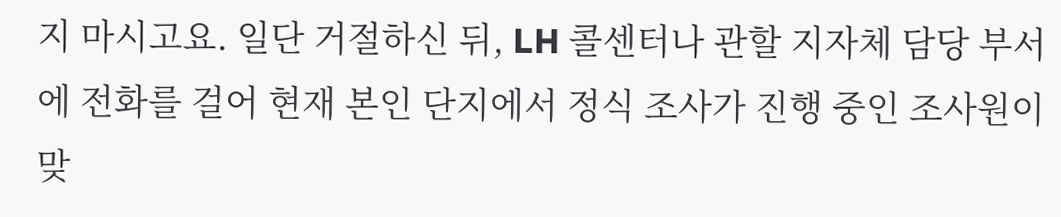지 마시고요. 일단 거절하신 뒤, LH 콜센터나 관할 지자체 담당 부서에 전화를 걸어 현재 본인 단지에서 정식 조사가 진행 중인 조사원이 맞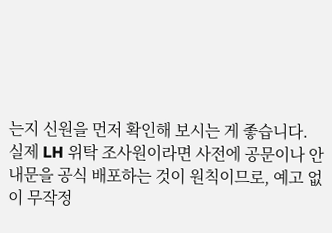는지 신원을 먼저 확인해 보시는 게 좋습니다.
실제 LH 위탁 조사원이라면 사전에 공문이나 안내문을 공식 배포하는 것이 원칙이므로, 예고 없이 무작정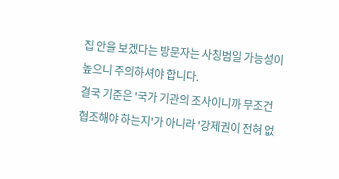집 안을 보겠다는 방문자는 사칭범일 가능성이 높으니 주의하셔야 합니다.
결국 기준은 '국가 기관의 조사이니까 무조건 협조해야 하는지'가 아니라 '강제권이 전혀 없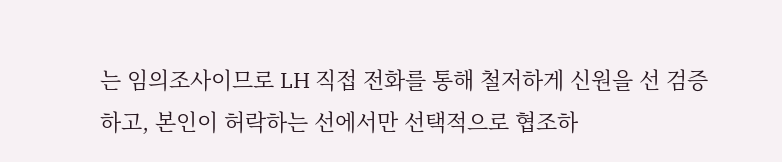는 임의조사이므로 LH 직접 전화를 통해 철저하게 신원을 선 검증하고, 본인이 허락하는 선에서만 선택적으로 협조하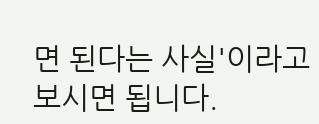면 된다는 사실'이라고 보시면 됩니다.